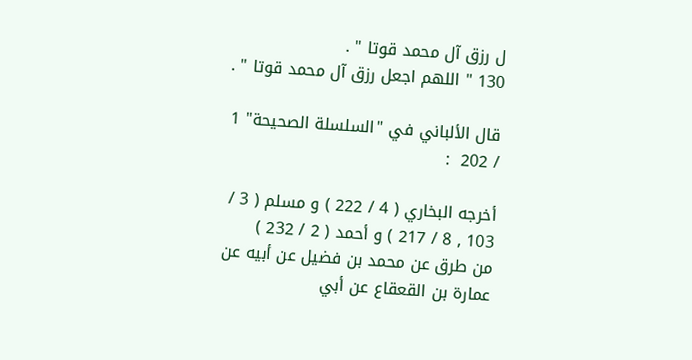ل رزق آل محمد قوتا " .
130 " اللهم اجعل رزق آل محمد قوتا " .

قال الألباني في "السلسلة الصحيحة" 1 / 202  :

أخرجه البخاري ( 4 / 222 ) و مسلم ( 3 / 103 , 8 / 217 ) و أحمد ( 2 / 232 )
من طرق عن محمد بن فضيل عن أبيه عن عمارة بن القعقاع عن أبي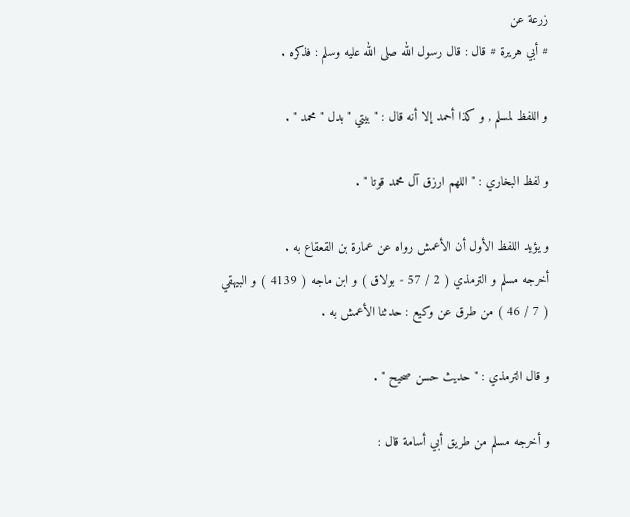زرعة عن
# أبي هريرة # قال : قال رسول الله صلى الله عليه وسلم : فذكره .

و اللفظ لمسلم , و كذا أحمد إلا أنه قال : " بيتي " بدل " محمد " .

و لفظ البخاري : " اللهم ارزق آل محمد قوتا " .

و يؤيد اللفظ الأول أن الأعمش رواه عن عمارة بن القعقاع به .
أخرجه مسلم و الترمذي ( 2 / 57 - بولاق ) و ابن ماجه ( 4139 ) و البيهقي
( 7 / 46 ) من طرق عن وكيع : حدثنا الأعمش به .

و قال الترمذي : " حديث حسن صحيح " .

و أخرجه مسلم من طريق أبي أسامة قال :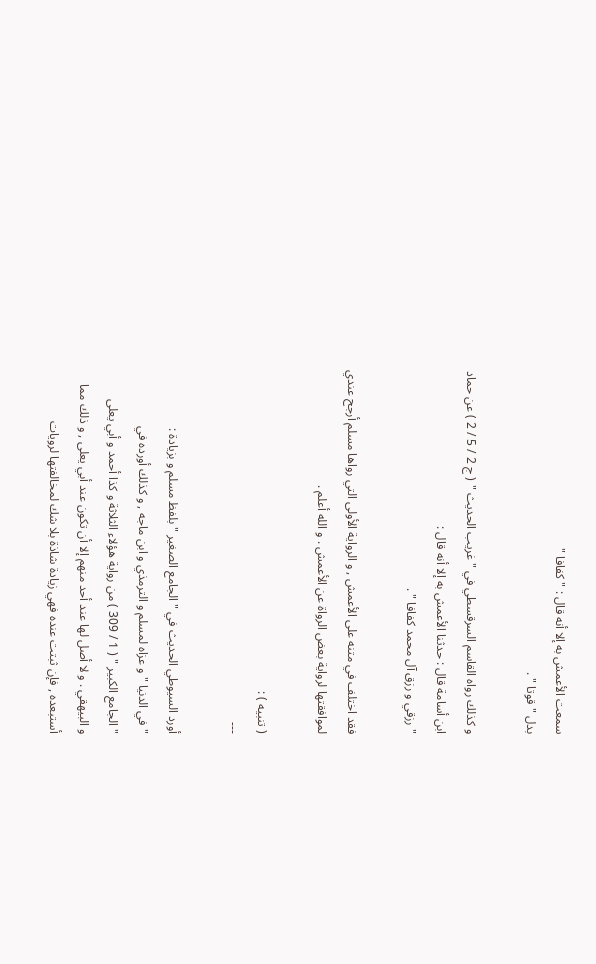سمعت الأعمش به إلا أنه قال : " كفافا "
بدل " قوتا " .

و كذلك رواه القاسم السرقسطي في " غريب الحديث " ( ج 2 / 5 / 2 ) عن حماد
ابن أسامة قال : حدثنا الأعمش به إلا أنه قال :
" رزقي و رزق آل محمد كفافا " .

فقد اختلف في متنه على الأعمش , و الرواية الأولى التي رواها مسلم أرجح عندي
لموافقتها لرواية بعض الرواة عن الأعمش . و الله أعلم .

( تنبيه ) :
---

أورد السيوطي الحديث في " الجامع الصغير " بلفظ مسلم و بزيادة :
" في الدنيا " و عزاه لمسلم و الترمذي و ابن ماجه , و كذلك أورده في
" الجامع الكبير " ( 1 / 309 ) من رواية هؤلاء الثلاثة و كذا أحمد و أبي يعلى
و البيهقي . و لا أصل لها عند أحد منهم إلا أن تكون عند أبي يعلى , و ذلك مما
أستبعده , فإن ثبتت عنده فهي زيادة شاذة بلا شك لمخالفتها لرويات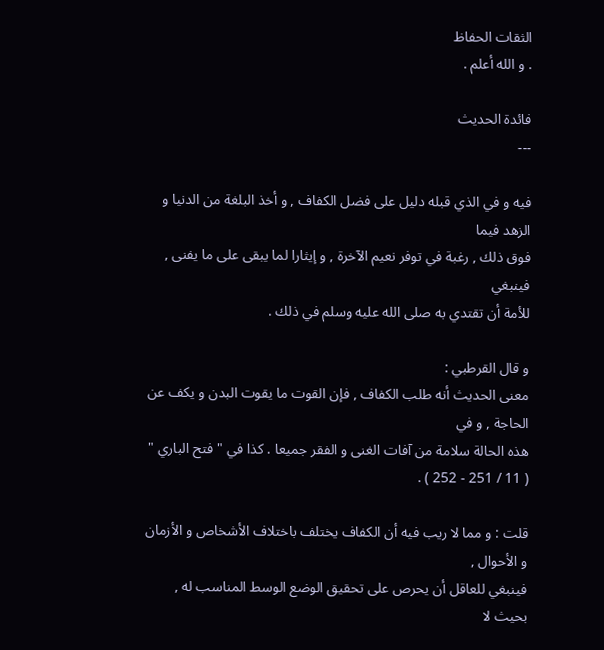الثقات الحفاظ
. و الله أعلم .

فائدة الحديث
---

فيه و في الذي قبله دليل على فضل الكفاف , و أخذ البلغة من الدنيا و الزهد فيما
فوق ذلك , رغبة في توفر نعيم الآخرة , و إيثارا لما يبقى على ما يفنى , فينبغي
للأمة أن تقتدي به صلى الله عليه وسلم في ذلك .

و قال القرطبي :
معنى الحديث أنه طلب الكفاف , فإن القوت ما يقوت البدن و يكف عن الحاجة , و في
هذه الحالة سلامة من آفات الغنى و الفقر جميعا . كذا في " فتح الباري "
( 11 / 251 - 252 ) .

قلت : و مما لا ريب فيه أن الكفاف يختلف باختلاف الأشخاص و الأزمان و الأحوال ,
فينبغي للعاقل أن يحرص على تحقيق الوضع الوسط المناسب له , بحيث لا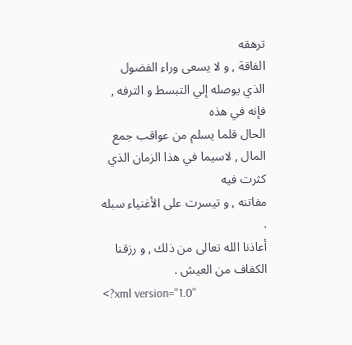ترهقه
الفاقة , و لا يسعى وراء الفضول الذي يوصله إلي التبسط و الترفه , فإنه في هذه
الحال قلما يسلم من عواقب جمع المال , لاسيما في هذا الزمان الذي كثرت فيه
مفاتنه , و تيسرت على الأغنياء سبله .
أعاذنا الله تعالى من ذلك , و رزقنا الكفاف من العيش .
<?xml version="1.0"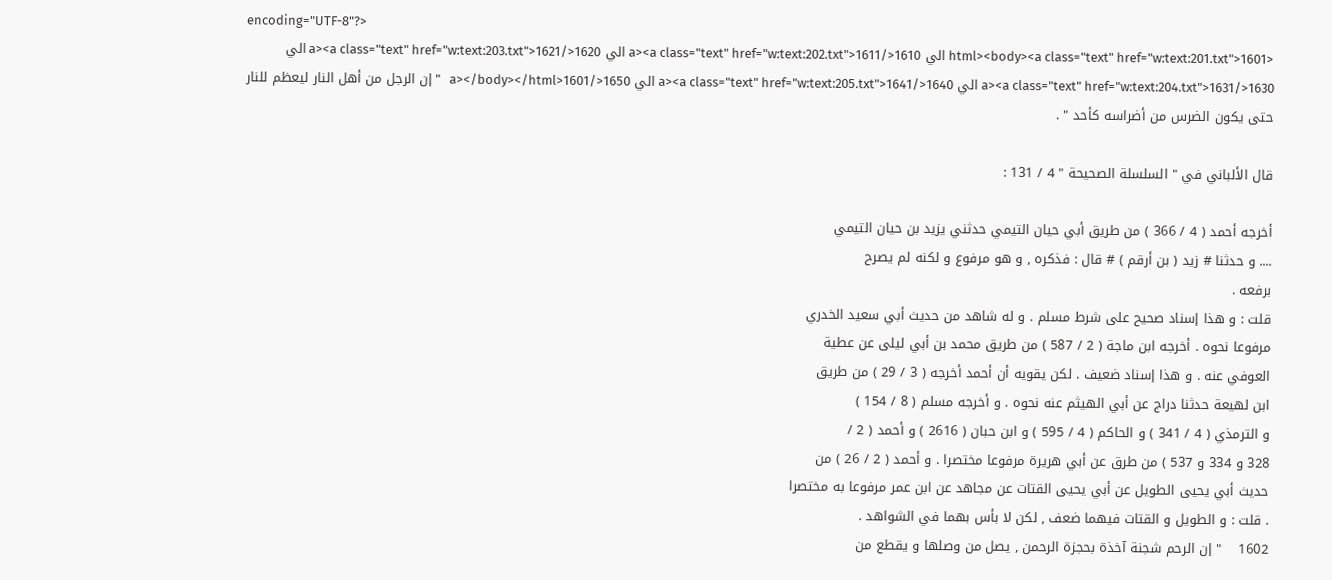encoding="UTF-8"?>
<html><body><a class="text" href="w:text:201.txt">1601 الي 1610</a><a class="text" href="w:text:202.txt">1611 الي 1620</a><a class="text" href="w:text:203.txt">1621 الي 1630</a><a class="text" href="w:text:204.txt">1631 الي 1640</a><a class="text" href="w:text:205.txt">1641 الي 1650</a></body></html>1601   " إن الرجل من أهل النار ليعظم للنار حتى يكون الضرس من أضراسه كأحد " .

قال الألباني في " السلسلة الصحيحة " 4 / 131 :

أخرجه أحمد ( 4 / 366 ) من طريق أبي حيان التيمي حدثني يزيد بن حيان التيمي
.... و حدثنا # زيد ( بن أرقم ) # قال : فذكره , و هو مرفوع و لكنه لم يصرح
برفعه .
قلت : و هذا إسناد صحيح على شرط مسلم . و له شاهد من حديث أبي سعيد الخدري
مرفوعا نحوه . أخرجه ابن ماجة ( 2 / 587 ) من طريق محمد بن أبي ليلى عن عطية
العوفي عنه . و هذا إسناد ضعيف . لكن يقويه أن أحمد أخرجه ( 3 / 29 ) من طريق
ابن لهيعة حدثنا دراج عن أبي الهيثم عنه نحوه . و أخرجه مسلم ( 8 / 154 )
و الترمذي ( 4 / 341 ) و الحاكم ( 4 / 595 ) و ابن حبان ( 2616 ) و أحمد ( 2 /
328 و 334 و 537 ) من طرق عن أبي هريرة مرفوعا مختصرا . و أحمد ( 2 / 26 ) من
حديث أبي يحيى الطويل عن أبي يحيى القتات عن مجاهد عن ابن عمر مرفوعا به مختصرا
. قلت : و الطويل و القتات فيهما ضعف , لكن لا بأس بهما في الشواهد .
1602    " إن الرحم شجنة آخذة بحجزة الرحمن , يصل من وصلها و يقطع من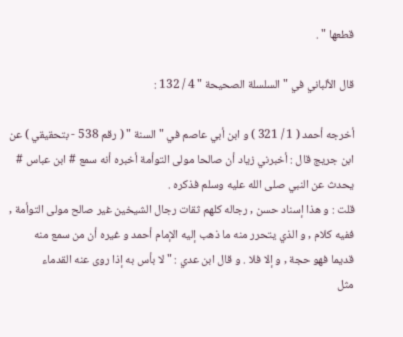قطعها " .

قال الألباني في " السلسلة الصحيحة " 4 / 132 :

أخرجه أحمد ( 1 / 321 ) و ابن أبي عاصم في " السنة " ( رقم 538 - بتحقيقي ) عن
ابن جريج قال : أخبرني زياد أن صالحا مولى التوأمة أخبره أنه سمع # ابن عباس #
يحدث عن النبي صلى الله عليه وسلم فذكره .
قلت : و هذا إسناد حسن , رجاله كلهم ثقات رجال الشيخين غير صالح مولى التوأمة ,
ففيه كلام , و الذي يتحرر منه ما ذهب إليه الإمام أحمد و غيره أن من سمع منه
قديما فهو حجة , و إلا فلا . و قال ابن عدي : " لا بأس به إذا روى عنه القدماء
مثل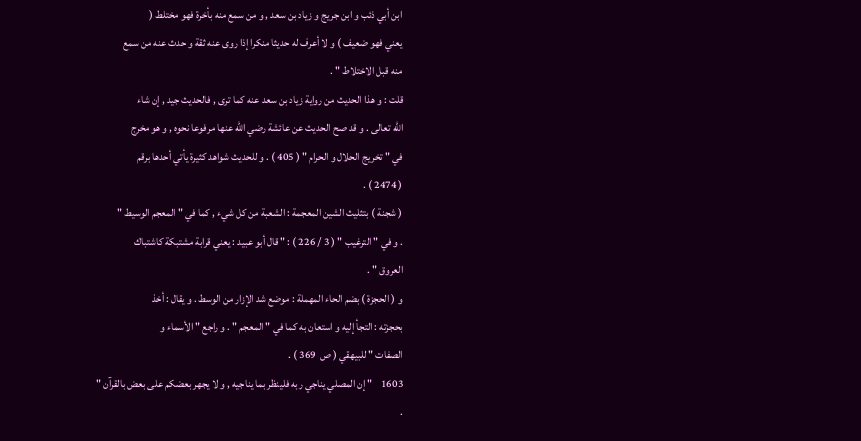ابن أبي ذئب و ابن جريج و زياد بن سعد , و من سمع منه بأخرة فهو مختلط (
يعني فهو ضعيف ) و لا أعرف له حديثا منكرا إذا روى عنه ثقة و حدث عنه من سمع
منه قبل الاختلاط " .
قلت : و هذا الحديث من رواية زياد بن سعد عنه كما ترى , فالحديث جيد , إن شاء
الله تعالى . و قد صح الحديث عن عائشة رضي الله عنها مرفوعا نحوه , و هو مخرج
في " تخريج الحلال و الحرام " ( 405 ) . و للحديث شواهد كثيرة يأتي أحدها برقم
( 2474 ) .
( شجنة ) بتثليث الشين المعجمة : الشعبة من كل شيء , كما في " المعجم الوسيط "
. و في " الترغيب " ( 3 / 226 ) : " قال أبو عبيد : يعني قرابة مشتبكة كاشتباك
العروق " .
و ( الحجزة ) بضم الحاء المهملة : موضع شد الإزار من الوسط . و يقال : أخذ
بحجزته : التجأ إليه و استعان به كما في " المعجم " . و راجع " الأسماء و
الصفات " للبيهقي ( ص  369 ) .
1603    " إن المصلي يناجي ربه فلينظر بما يناجيه , و لا يجهر بعضكم على بعض بالقرآن "
.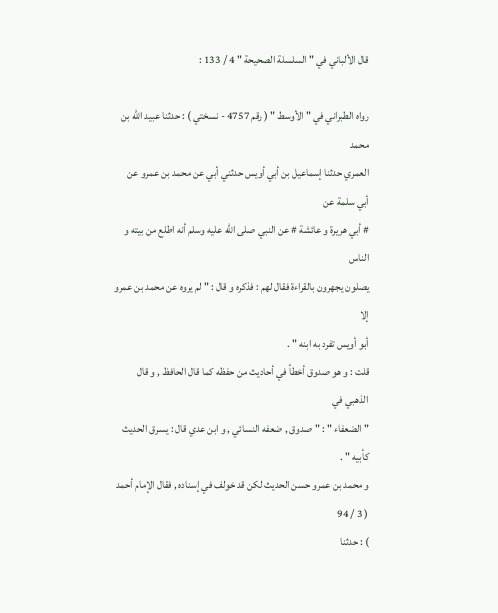قال الألباني في " السلسلة الصحيحة " 4 / 133 :

رواه الطبراني في " الأوسط " ( رقم 4757 - نسختي ) : حدثنا عبيد الله بن محمد
العمري حدثنا إسماعيل بن أبي أويس حدثني أبي عن محمد بن عمرو عن أبي سلمة عن
# أبي هريرة و عائشة # عن النبي صلى الله عليه وسلم أنه اطلع من بيته و الناس
يصلون يجهرون بالقراءة فقال لهم : فذكره و قال : " لم يروه عن محمد بن عمرو إلا
أبو أويس تفرد به ابنه " .
قلت : و هو صدوق أخطأ في أحاديث من حفظه كما قال الحافظ , و قال الذهبي في
" الضعفاء " : " صدوق , ضعفه النسائي , و ابن عدي قال : يسرق الحديث كأبيه " .
و محمد بن عمرو حسن الحديث لكن قد خولف في إسناده , فقال الإمام أحمد ( 3 / 94
) : حدثنا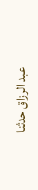عبد الرزاق حدثنا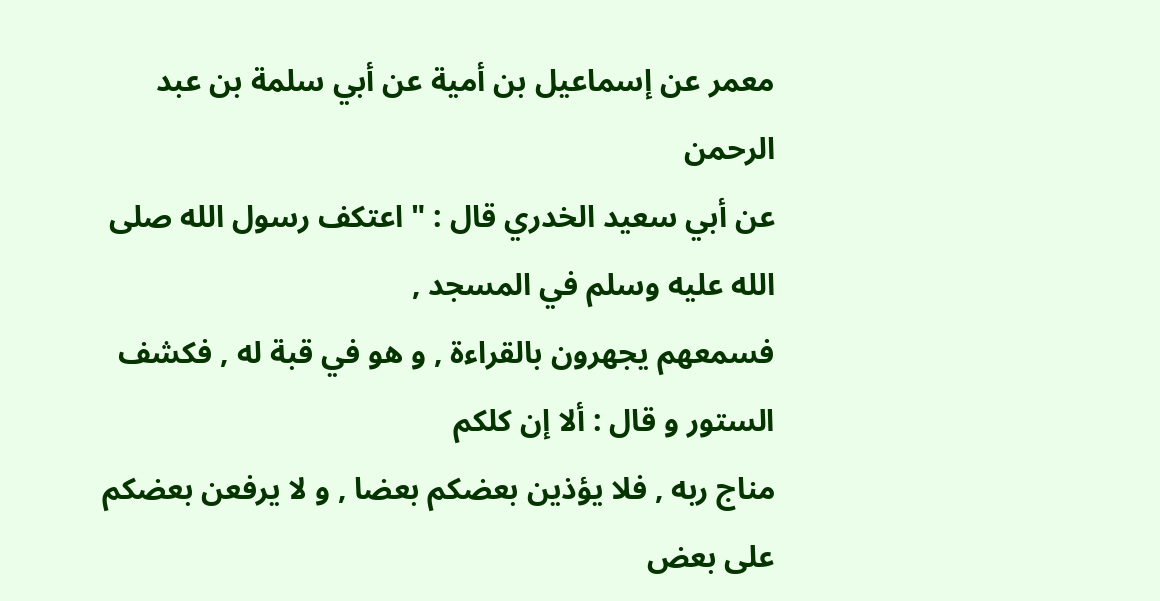معمر عن إسماعيل بن أمية عن أبي سلمة بن عبد الرحمن
عن أبي سعيد الخدري قال : " اعتكف رسول الله صلى الله عليه وسلم في المسجد ,
فسمعهم يجهرون بالقراءة , و هو في قبة له , فكشف الستور و قال : ألا إن كلكم
مناج ربه , فلا يؤذين بعضكم بعضا , و لا يرفعن بعضكم على بعض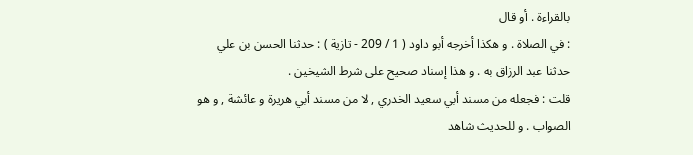بالقراءة . أو قال
: في الصلاة . و هكذا أخرجه أبو داود ( 1 / 209 - تازية ) : حدثنا الحسن بن علي
حدثنا عبد الرزاق به . و هذا إسناد صحيح على شرط الشيخين .
قلت : فجعله من مسند أبي سعيد الخدري , لا من مسند أبي هريرة و عائشة , و هو
الصواب . و للحديث شاهد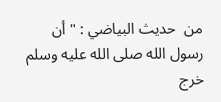من  حديث البياضي : " أن رسول الله صلى الله عليه وسلم
خرج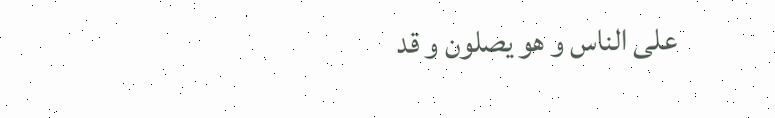على الناس و هو يصلون و قد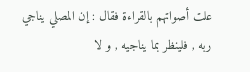علت أصواتهم بالقراءة فقال : إن المصلي يناجي
ربه , فلينظر بما يناجيه , و لا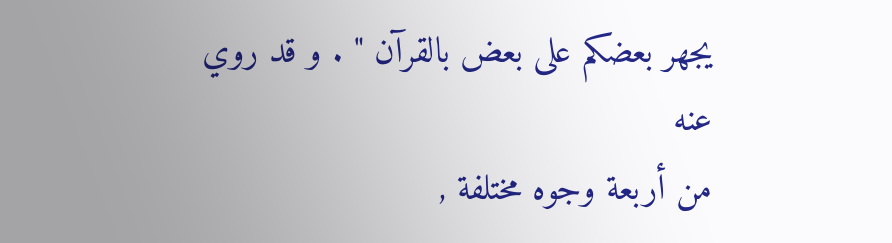يجهر بعضكم على بعض بالقرآن " . و قد روي عنه
من أربعة وجوه مختلفة ,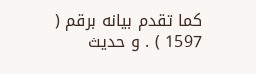كما تقدم بيانه برقم ( 1597 ) . و حديث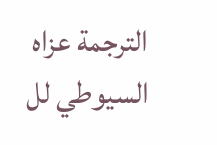الترجمة عزاه
السيوطي لل